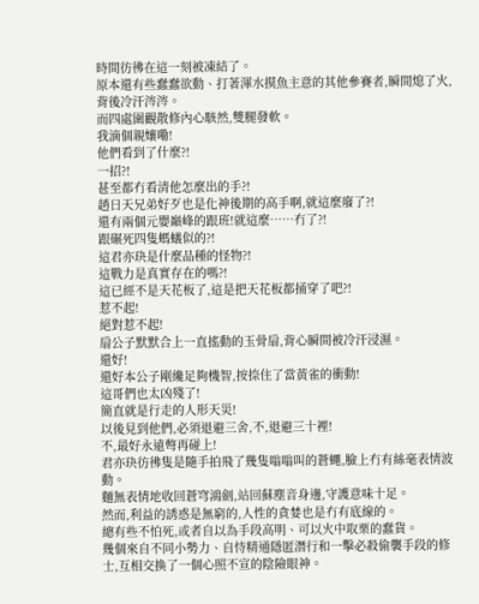時間彷彿在這一刻被凍結了。
原本還有些蠢蠢欲動、打著渾水摸魚主意的其他參賽者,瞬間熄了火,背後冷汗涔涔。
而四處圍觀散修內心駭然,雙腿發軟。
我滴個親孃嘞!
他們看到了什麼?!
一招?!
甚至都冇看清他怎麼出的手?!
趙日天兄弟好歹也是化神後期的高手啊,就這麼廢了?!
還有兩個元嬰巔峰的跟班!就這麼……冇了?!
跟碾死四隻螞蟻似的?!
這君亦玦是什麼品種的怪物?!
這戰力是真實存在的嗎?!
這已經不是天花板了,這是把天花板都捅穿了吧?!
惹不起!
絕對惹不起!
扇公子默默合上一直搖動的玉骨扇,背心瞬間被冷汗浸濕。
還好!
還好本公子剛纔足夠機智,按捺住了當黃雀的衝動!
這哥們也太凶殘了!
簡直就是行走的人形天災!
以後見到他們,必須退避三舍,不,退避三十裡!
不,最好永遠彆再碰上!
君亦玦彷彿隻是隨手拍飛了幾隻嗡嗡叫的蒼蠅,臉上冇有絲毫表情波動。
麵無表情地收回蒼穹鴻劍,站回蘇塵音身邊,守護意味十足。
然而,利益的誘惑是無窮的,人性的貪婪也是冇有底線的。
總有些不怕死,或者自以為手段高明、可以火中取栗的蠢貨。
幾個來自不同小勢力、自恃精通隱匿潛行和一擊必殺偷襲手段的修士,互相交換了一個心照不宣的陰險眼神。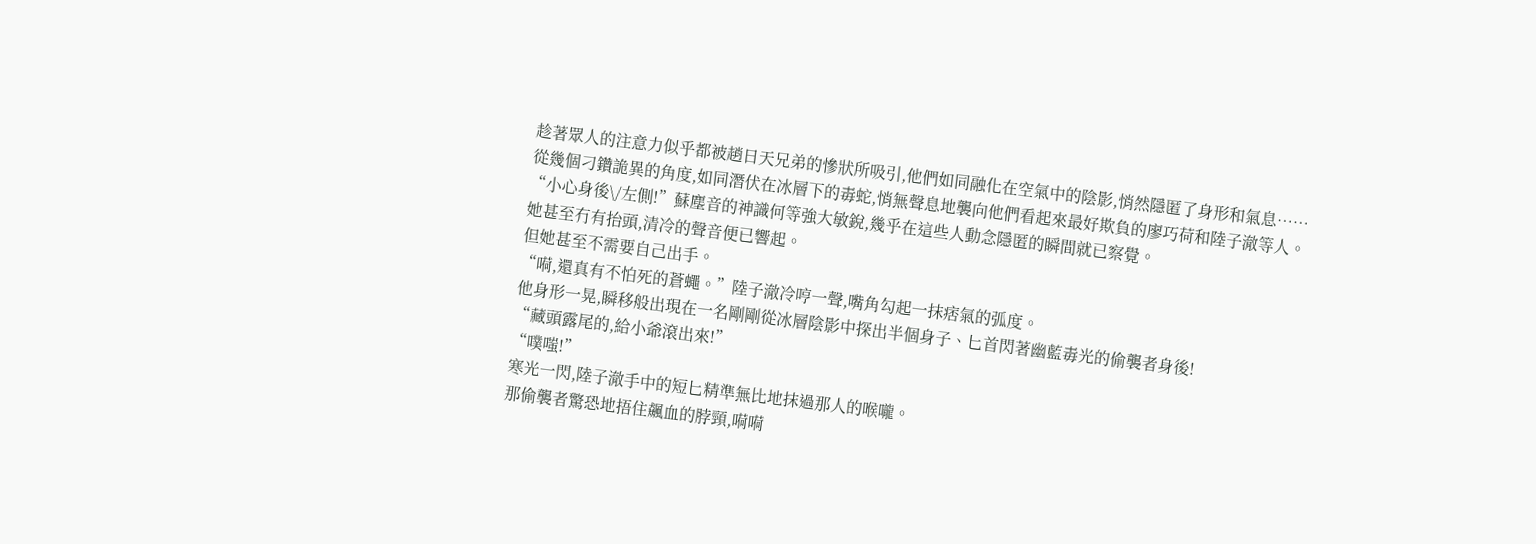趁著眾人的注意力似乎都被趙日天兄弟的慘狀所吸引,他們如同融化在空氣中的陰影,悄然隱匿了身形和氣息……
從幾個刁鑽詭異的角度,如同潛伏在冰層下的毒蛇,悄無聲息地襲向他們看起來最好欺負的廖巧荷和陸子澈等人。
“小心身後\/左側!”蘇塵音的神識何等強大敏銳,幾乎在這些人動念隱匿的瞬間就已察覺。
她甚至冇有抬頭,清冷的聲音便已響起。
但她甚至不需要自己出手。
“嗬,還真有不怕死的蒼蠅。”陸子澈冷哼一聲,嘴角勾起一抹痞氣的弧度。
他身形一晃,瞬移般出現在一名剛剛從冰層陰影中探出半個身子、匕首閃著幽藍毒光的偷襲者身後!
“藏頭露尾的,給小爺滾出來!”
“噗嗤!”
寒光一閃,陸子澈手中的短匕精準無比地抹過那人的喉嚨。
那偷襲者驚恐地捂住飆血的脖頸,嗬嗬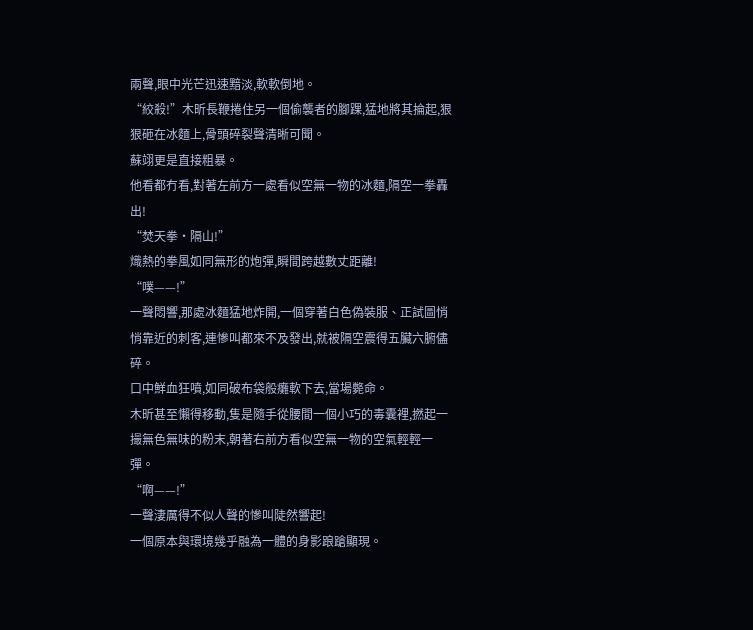兩聲,眼中光芒迅速黯淡,軟軟倒地。
“絞殺!”木昕長鞭捲住另一個偷襲者的腳踝,猛地將其掄起,狠狠砸在冰麵上,骨頭碎裂聲清晰可聞。
蘇翊更是直接粗暴。
他看都冇看,對著左前方一處看似空無一物的冰麵,隔空一拳轟出!
“焚天拳·隔山!”
熾熱的拳風如同無形的炮彈,瞬間跨越數丈距離!
“噗——!”
一聲悶響,那處冰麵猛地炸開,一個穿著白色偽裝服、正試圖悄悄靠近的刺客,連慘叫都來不及發出,就被隔空震得五臟六腑儘碎。
口中鮮血狂噴,如同破布袋般癱軟下去,當場斃命。
木昕甚至懶得移動,隻是隨手從腰間一個小巧的毒囊裡,撚起一撮無色無味的粉末,朝著右前方看似空無一物的空氣輕輕一彈。
“啊——!”
一聲淒厲得不似人聲的慘叫陡然響起!
一個原本與環境幾乎融為一體的身影踉蹌顯現。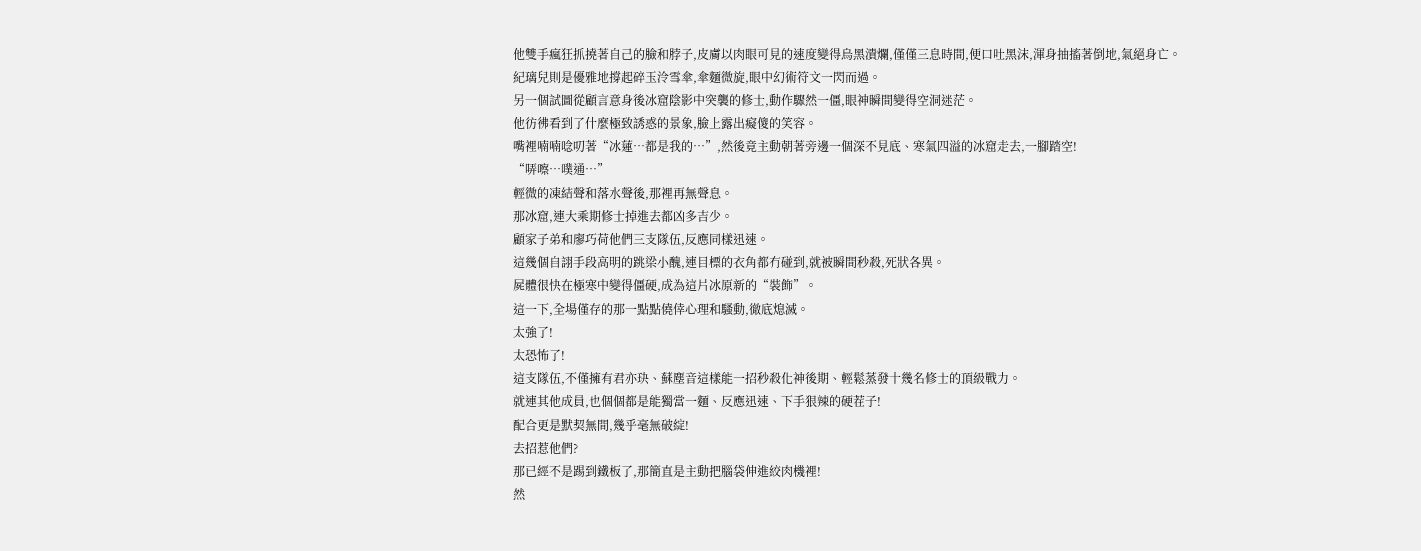他雙手瘋狂抓撓著自己的臉和脖子,皮膚以肉眼可見的速度變得烏黑潰爛,僅僅三息時間,便口吐黑沫,渾身抽搐著倒地,氣絕身亡。
紀璃兒則是優雅地撐起碎玉泠雪傘,傘麵微旋,眼中幻術符文一閃而過。
另一個試圖從顧言意身後冰窟陰影中突襲的修士,動作驟然一僵,眼神瞬間變得空洞迷茫。
他彷彿看到了什麼極致誘惑的景象,臉上露出癡傻的笑容。
嘴裡喃喃唸叨著“冰蓮…都是我的…”,然後竟主動朝著旁邊一個深不見底、寒氣四溢的冰窟走去,一腳踏空!
“哢嚓…噗通…”
輕微的凍結聲和落水聲後,那裡再無聲息。
那冰窟,連大乘期修士掉進去都凶多吉少。
顧家子弟和廖巧荷他們三支隊伍,反應同樣迅速。
這幾個自詡手段高明的跳梁小醜,連目標的衣角都冇碰到,就被瞬間秒殺,死狀各異。
屍體很快在極寒中變得僵硬,成為這片冰原新的“裝飾”。
這一下,全場僅存的那一點點僥倖心理和騷動,徹底熄滅。
太強了!
太恐怖了!
這支隊伍,不僅擁有君亦玦、蘇塵音這樣能一招秒殺化神後期、輕鬆蒸發十幾名修士的頂級戰力。
就連其他成員,也個個都是能獨當一麵、反應迅速、下手狠辣的硬茬子!
配合更是默契無間,幾乎毫無破綻!
去招惹他們?
那已經不是踢到鐵板了,那簡直是主動把腦袋伸進絞肉機裡!
然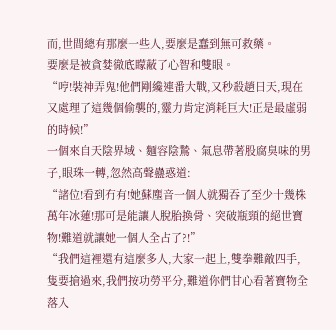而,世間總有那麼一些人,要麼是蠢到無可救藥。
要麼是被貪婪徹底矇蔽了心智和雙眼。
“哼!裝神弄鬼!他們剛纔連番大戰,又秒殺趙日天,現在又處理了這幾個偷襲的,靈力肯定消耗巨大!正是最虛弱的時候!”
一個來自天陰界域、麵容陰鷙、氣息帶著股腐臭味的男子,眼珠一轉,忽然高聲蠱惑道:
“諸位!看到冇有!她蘇塵音一個人就獨吞了至少十幾株萬年冰蓮!那可是能讓人脫胎換骨、突破瓶頸的絕世寶物!難道就讓她一個人全占了?!”
“我們這裡還有這麼多人,大家一起上,雙拳難敵四手,隻要搶過來,我們按功勞平分,難道你們甘心看著寶物全落入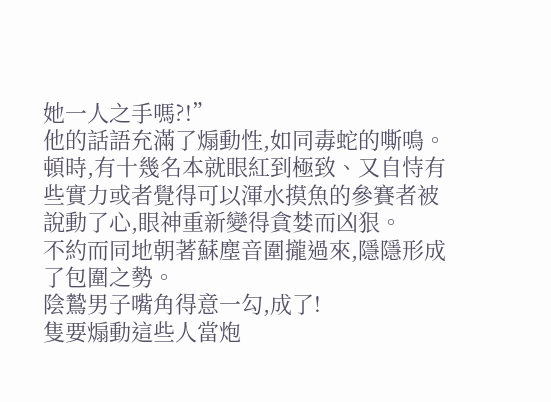她一人之手嗎?!”
他的話語充滿了煽動性,如同毒蛇的嘶鳴。
頓時,有十幾名本就眼紅到極致、又自恃有些實力或者覺得可以渾水摸魚的參賽者被說動了心,眼神重新變得貪婪而凶狠。
不約而同地朝著蘇塵音圍攏過來,隱隱形成了包圍之勢。
陰鷙男子嘴角得意一勾,成了!
隻要煽動這些人當炮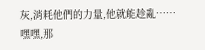灰,消耗他們的力量,他就能趁亂……
嘿嘿,那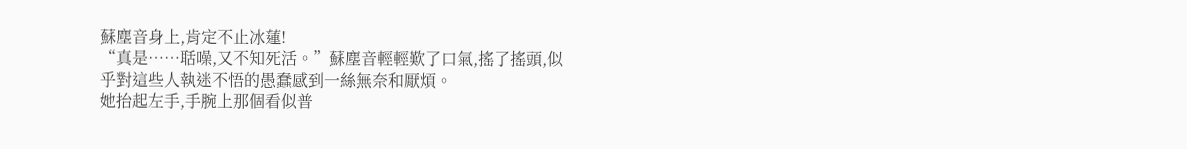蘇塵音身上,肯定不止冰蓮!
“真是……聒噪,又不知死活。”蘇塵音輕輕歎了口氣,搖了搖頭,似乎對這些人執迷不悟的愚蠢感到一絲無奈和厭煩。
她抬起左手,手腕上那個看似普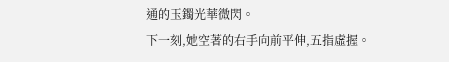通的玉鐲光華微閃。
下一刻,她空著的右手向前平伸,五指虛握。